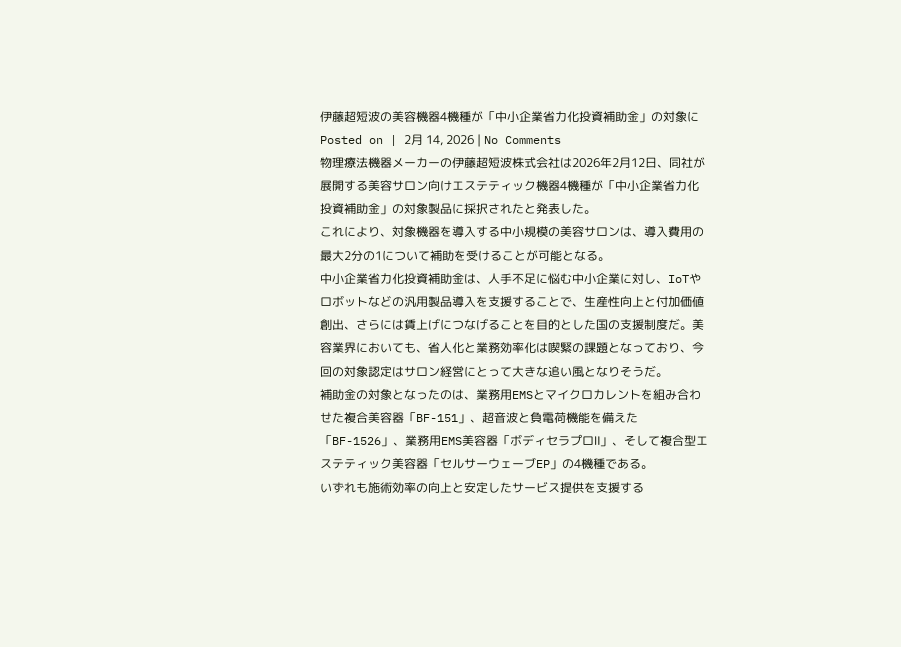伊藤超短波の美容機器4機種が「中小企業省力化投資補助金」の対象に
Posted on | 2月 14, 2026 | No Comments
物理療法機器メーカーの伊藤超短波株式会社は2026年2月12日、同社が展開する美容サロン向けエステティック機器4機種が「中小企業省力化投資補助金」の対象製品に採択されたと発表した。
これにより、対象機器を導入する中小規模の美容サロンは、導入費用の最大2分の1について補助を受けることが可能となる。
中小企業省力化投資補助金は、人手不足に悩む中小企業に対し、IoTやロボットなどの汎用製品導入を支援することで、生産性向上と付加価値創出、さらには賃上げにつなげることを目的とした国の支援制度だ。美容業界においても、省人化と業務効率化は喫緊の課題となっており、今回の対象認定はサロン経営にとって大きな追い風となりそうだ。
補助金の対象となったのは、業務用EMSとマイクロカレントを組み合わせた複合美容器「BF-151」、超音波と負電荷機能を備えた「BF-1526」、業務用EMS美容器「ボディセラプロⅡ」、そして複合型エステティック美容器「セルサーウェーブEP」の4機種である。
いずれも施術効率の向上と安定したサービス提供を支援する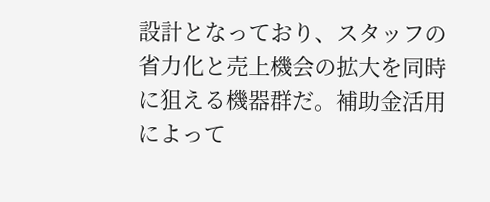設計となっており、スタッフの省力化と売上機会の拡大を同時に狙える機器群だ。補助金活用によって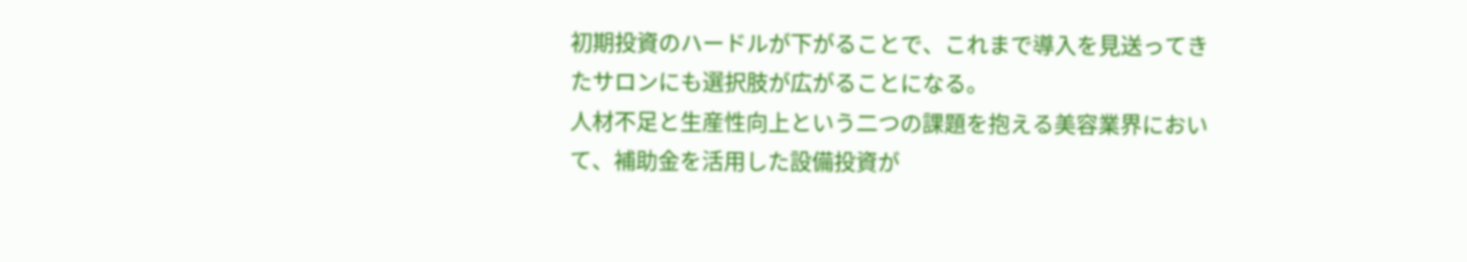初期投資のハードルが下がることで、これまで導入を見送ってきたサロンにも選択肢が広がることになる。
人材不足と生産性向上という二つの課題を抱える美容業界において、補助金を活用した設備投資が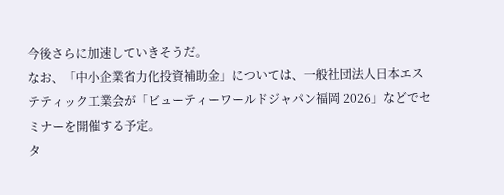今後さらに加速していきそうだ。
なお、「中小企業省力化投資補助金」については、一般社団法人日本エステティック工業会が「ビューティーワールドジャパン福岡 2026」などでセミナーを開催する予定。
タ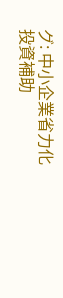グ: 中小企業省力化投資補助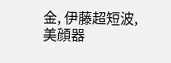金, 伊藤超短波, 美顔器